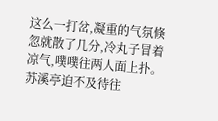这么一打岔,凝重的气氛倏忽就散了几分,冷丸子冒着凉气,噗噗往两人面上扑。苏溪亭迫不及待往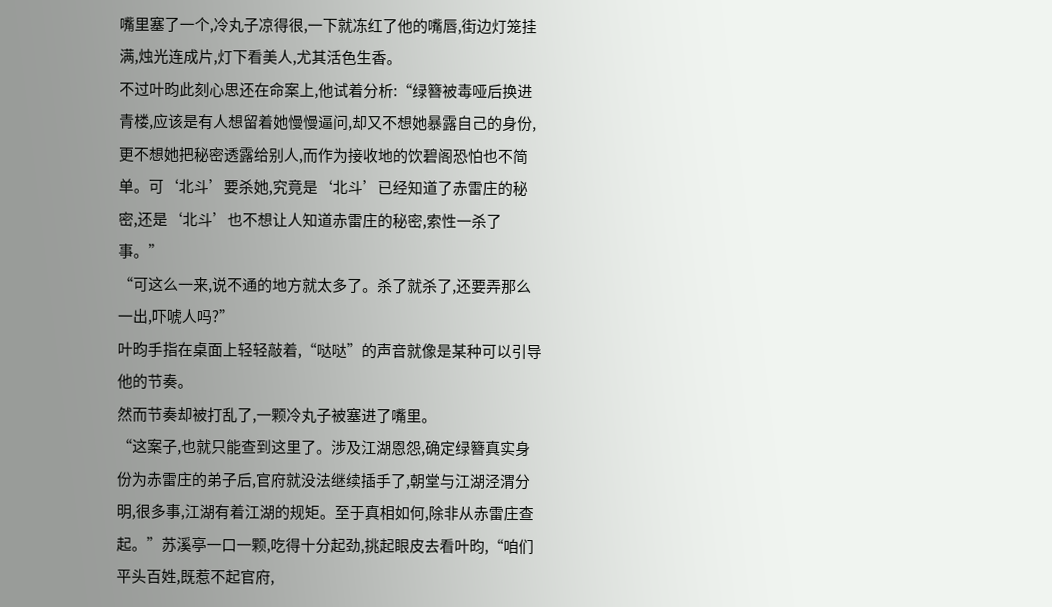嘴里塞了一个,冷丸子凉得很,一下就冻红了他的嘴唇,街边灯笼挂满,烛光连成片,灯下看美人,尤其活色生香。
不过叶昀此刻心思还在命案上,他试着分析:“绿簪被毒哑后换进青楼,应该是有人想留着她慢慢逼问,却又不想她暴露自己的身份,更不想她把秘密透露给别人,而作为接收地的饮碧阁恐怕也不简单。可‘北斗’要杀她,究竟是‘北斗’已经知道了赤雷庄的秘密,还是‘北斗’也不想让人知道赤雷庄的秘密,索性一杀了事。”
“可这么一来,说不通的地方就太多了。杀了就杀了,还要弄那么一出,吓唬人吗?”
叶昀手指在桌面上轻轻敲着,“哒哒”的声音就像是某种可以引导他的节奏。
然而节奏却被打乱了,一颗冷丸子被塞进了嘴里。
“这案子,也就只能查到这里了。涉及江湖恩怨,确定绿簪真实身份为赤雷庄的弟子后,官府就没法继续插手了,朝堂与江湖泾渭分明,很多事,江湖有着江湖的规矩。至于真相如何,除非从赤雷庄查起。”苏溪亭一口一颗,吃得十分起劲,挑起眼皮去看叶昀,“咱们平头百姓,既惹不起官府,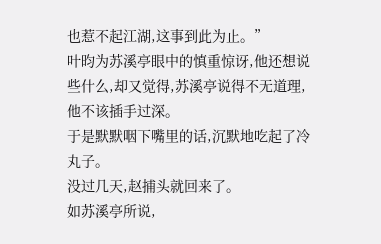也惹不起江湖,这事到此为止。”
叶昀为苏溪亭眼中的慎重惊讶,他还想说些什么,却又觉得,苏溪亭说得不无道理,他不该插手过深。
于是默默咽下嘴里的话,沉默地吃起了冷丸子。
没过几天,赵捕头就回来了。
如苏溪亭所说,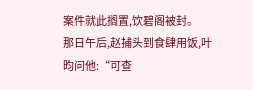案件就此搁置,饮碧阁被封。
那日午后,赵捕头到食肆用饭,叶昀问他:“可查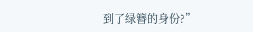到了绿簪的身份?”